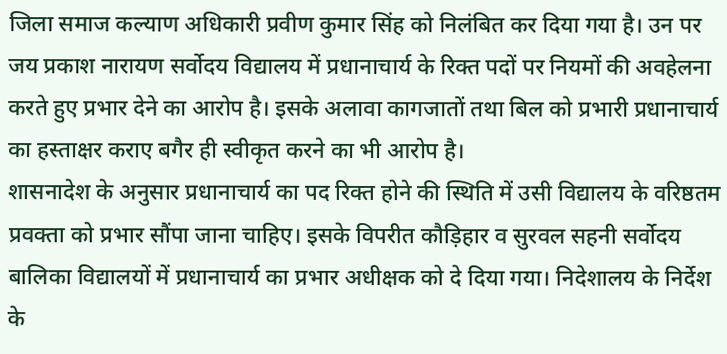जिला समाज कल्याण अधिकारी प्रवीण कुमार सिंह को निलंबित कर दिया गया है। उन पर जय प्रकाश नारायण सर्वोदय विद्यालय में प्रधानाचार्य के रिक्त पदों पर नियमों की अवहेलना करते हुए प्रभार देने का आरोप है। इसके अलावा कागजातों तथा बिल को प्रभारी प्रधानाचार्य का हस्ताक्षर कराए बगैर ही स्वीकृत करने का भी आरोप है।
शासनादेश के अनुसार प्रधानाचार्य का पद रिक्त होने की स्थिति में उसी विद्यालय के वरिष्ठतम प्रवक्ता को प्रभार सौंपा जाना चाहिए। इसके विपरीत कौड़िहार व सुरवल सहनी सर्वोदय बालिका विद्यालयों में प्रधानाचार्य का प्रभार अधीक्षक को दे दिया गया। निदेशालय के निर्देश के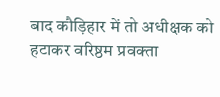बाद कौड़िहार में तो अधीक्षक को हटाकर वरिष्ठम प्रवक्ता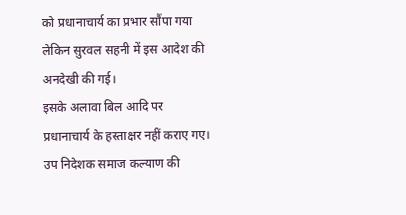को प्रधानाचार्य का प्रभार सौंपा गया लेकिन सुरवल सहनी में इस आदेश की अनदेखी की गई।
इसके अलावा बिल आदि पर प्रधानाचार्य के हस्ताक्षर नहीं कराए गए। उप निदेशक समाज कल्याण की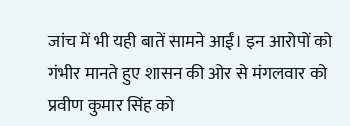जांच में भी यही बातें सामने आईं। इन आरोपों को गंभीर मानते हुए शासन की ओर से मंगलवार को प्रवीण कुमार सिंह को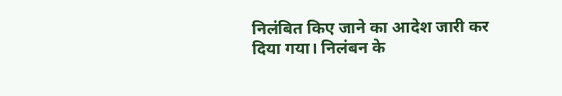निलंबित किए जाने का आदेश जारी कर दिया गया। निलंबन के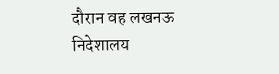दौरान वह लखनऊ निदेशालय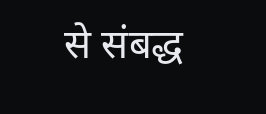से संबद्ध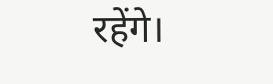रहेंगे।